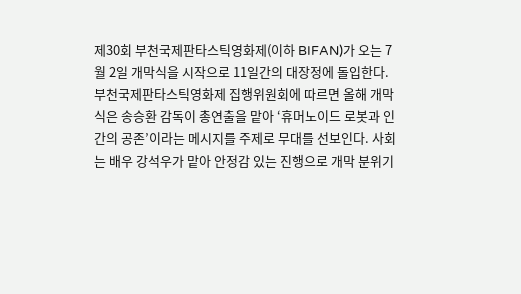제30회 부천국제판타스틱영화제(이하 BIFAN)가 오는 7월 2일 개막식을 시작으로 11일간의 대장정에 돌입한다.
부천국제판타스틱영화제 집행위원회에 따르면 올해 개막식은 송승환 감독이 총연출을 맡아 ‘휴머노이드 로봇과 인간의 공존’이라는 메시지를 주제로 무대를 선보인다. 사회는 배우 강석우가 맡아 안정감 있는 진행으로 개막 분위기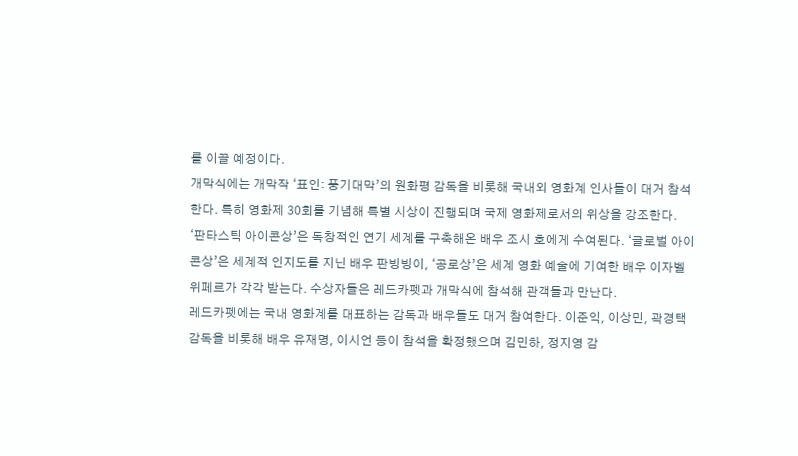를 이끌 예정이다.
개막식에는 개막작 ‘표인: 풍기대막’의 원화평 감독을 비롯해 국내외 영화계 인사들이 대거 참석한다. 특히 영화제 30회를 기념해 특별 시상이 진행되며 국제 영화제로서의 위상을 강조한다.
‘판타스틱 아이콘상’은 독창적인 연기 세계를 구축해온 배우 조시 호에게 수여된다. ‘글로벌 아이콘상’은 세계적 인지도를 지닌 배우 판빙빙이, ‘공로상’은 세계 영화 예술에 기여한 배우 이자벨 위페르가 각각 받는다. 수상자들은 레드카펫과 개막식에 참석해 관객들과 만난다.
레드카펫에는 국내 영화계를 대표하는 감독과 배우들도 대거 참여한다. 이준익, 이상민, 곽경택 감독을 비롯해 배우 유재명, 이시언 등이 참석을 확정했으며 김민하, 정지영 감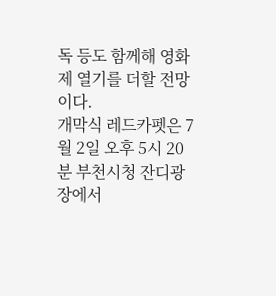독 등도 함께해 영화제 열기를 더할 전망이다.
개막식 레드카펫은 7월 2일 오후 5시 20분 부천시청 잔디광장에서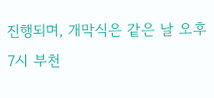진행되며, 개막식은 같은 날 오후 7시 부천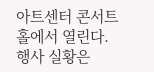아트센터 콘서트홀에서 열린다. 행사 실황은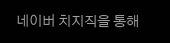네이버 치지직을 통해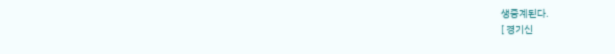생중계된다.
[ 경기신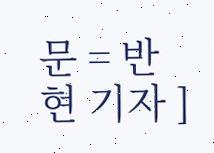문 = 반현 기자 ]